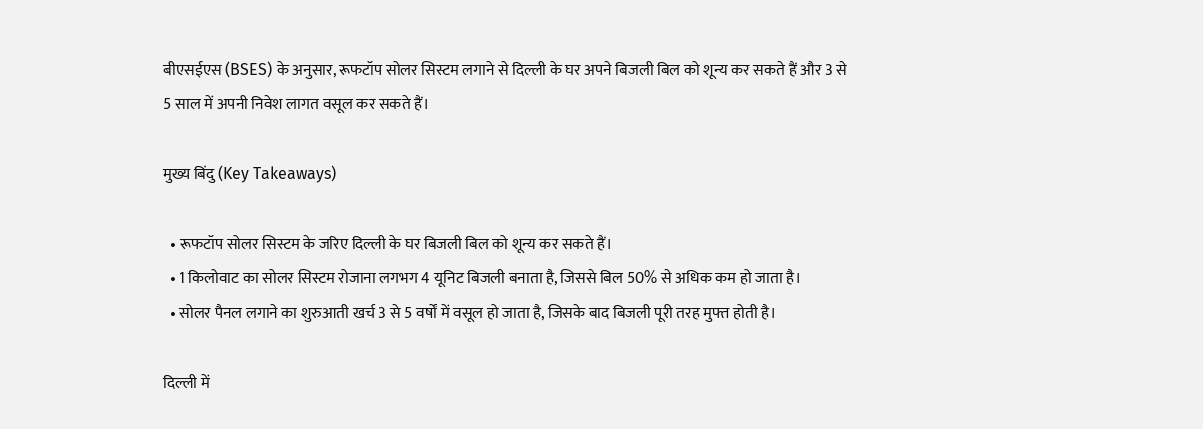बीएसईएस (BSES) के अनुसार, रूफटॉप सोलर सिस्टम लगाने से दिल्ली के घर अपने बिजली बिल को शून्य कर सकते हैं और 3 से 5 साल में अपनी निवेश लागत वसूल कर सकते हैं।

मुख्य बिंदु (Key Takeaways)

  • रूफटॉप सोलर सिस्टम के जरिए दिल्ली के घर बिजली बिल को शून्य कर सकते हैं।
  • 1 किलोवाट का सोलर सिस्टम रोजाना लगभग 4 यूनिट बिजली बनाता है, जिससे बिल 50% से अधिक कम हो जाता है।
  • सोलर पैनल लगाने का शुरुआती खर्च 3 से 5 वर्षों में वसूल हो जाता है, जिसके बाद बिजली पूरी तरह मुफ्त होती है।

दिल्ली में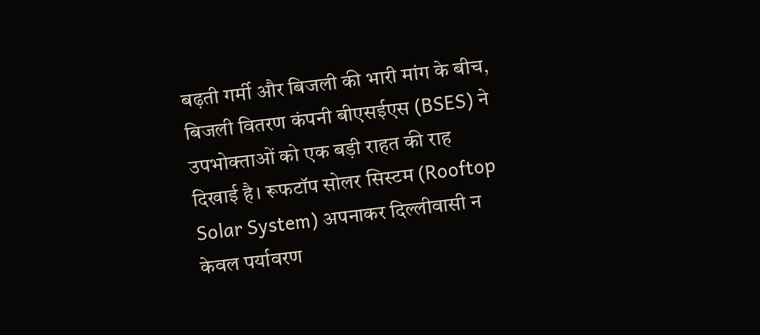बढ़ती गर्मी और बिजली की भारी मांग के बीच, बिजली वितरण कंपनी बीएसईएस (BSES) ने उपभोक्ताओं को एक बड़ी राहत की राह दिखाई है। रूफटॉप सोलर सिस्टम (Rooftop Solar System) अपनाकर दिल्लीवासी न केवल पर्यावरण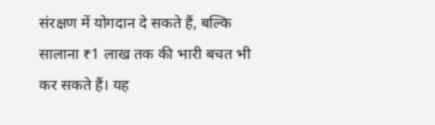संरक्षण में योगदान दे सकते हैं, बल्कि सालाना ₹1 लाख तक की भारी बचत भी कर सकते हैं। यह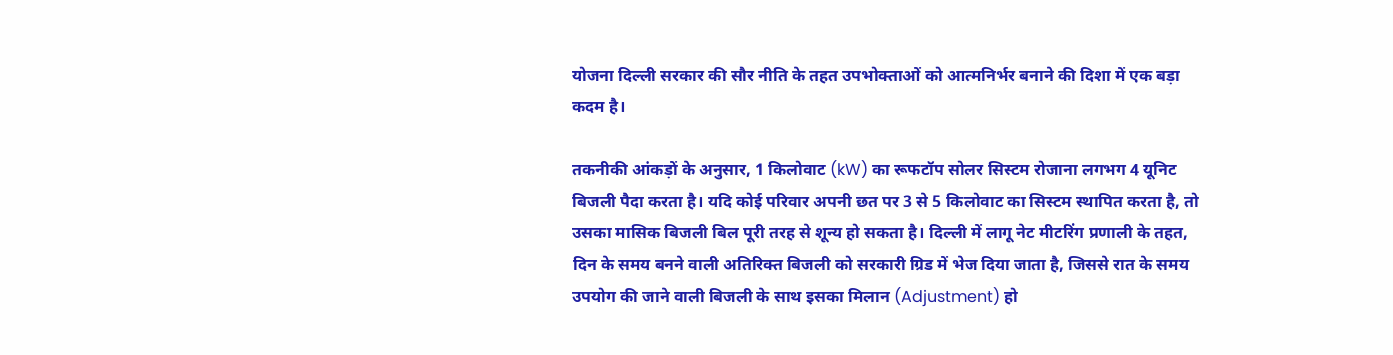योजना दिल्ली सरकार की सौर नीति के तहत उपभोक्ताओं को आत्मनिर्भर बनाने की दिशा में एक बड़ा कदम है।

तकनीकी आंकड़ों के अनुसार, 1 किलोवाट (kW) का रूफटॉप सोलर सिस्टम रोजाना लगभग 4 यूनिट बिजली पैदा करता है। यदि कोई परिवार अपनी छत पर 3 से 5 किलोवाट का सिस्टम स्थापित करता है, तो उसका मासिक बिजली बिल पूरी तरह से शून्य हो सकता है। दिल्ली में लागू नेट मीटरिंग प्रणाली के तहत, दिन के समय बनने वाली अतिरिक्त बिजली को सरकारी ग्रिड में भेज दिया जाता है, जिससे रात के समय उपयोग की जाने वाली बिजली के साथ इसका मिलान (Adjustment) हो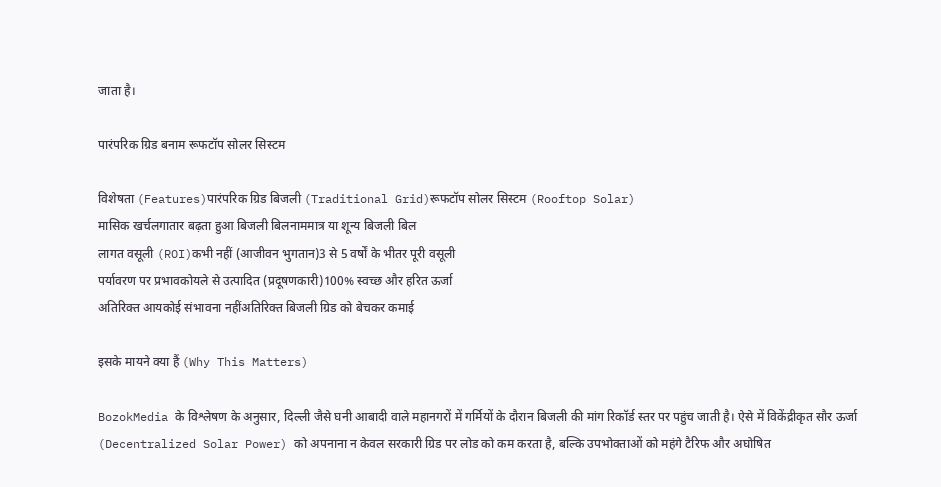जाता है।

पारंपरिक ग्रिड बनाम रूफटॉप सोलर सिस्टम

विशेषता (Features)पारंपरिक ग्रिड बिजली (Traditional Grid)रूफटॉप सोलर सिस्टम (Rooftop Solar)
मासिक खर्चलगातार बढ़ता हुआ बिजली बिलनाममात्र या शून्य बिजली बिल
लागत वसूली (ROI)कभी नहीं (आजीवन भुगतान)3 से 5 वर्षों के भीतर पूरी वसूली
पर्यावरण पर प्रभावकोयले से उत्पादित (प्रदूषणकारी)100% स्वच्छ और हरित ऊर्जा
अतिरिक्त आयकोई संभावना नहींअतिरिक्त बिजली ग्रिड को बेचकर कमाई

इसके मायने क्या हैं (Why This Matters)

BozokMedia के विश्लेषण के अनुसार, दिल्ली जैसे घनी आबादी वाले महानगरों में गर्मियों के दौरान बिजली की मांग रिकॉर्ड स्तर पर पहुंच जाती है। ऐसे में विकेंद्रीकृत सौर ऊर्जा (Decentralized Solar Power) को अपनाना न केवल सरकारी ग्रिड पर लोड को कम करता है, बल्कि उपभोक्ताओं को महंगे टैरिफ और अघोषित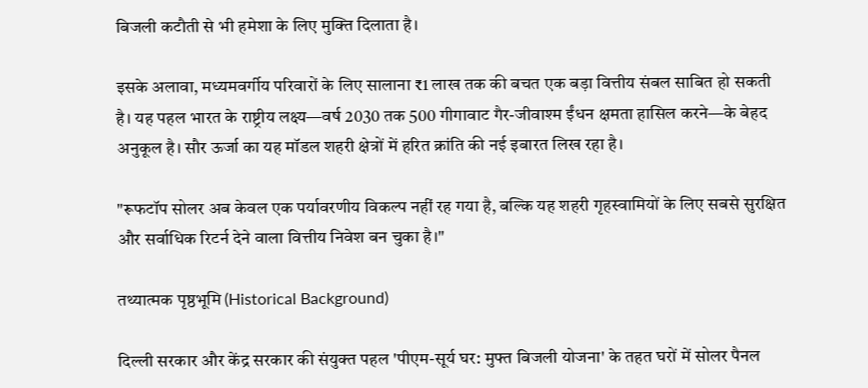बिजली कटौती से भी हमेशा के लिए मुक्ति दिलाता है।

इसके अलावा, मध्यमवर्गीय परिवारों के लिए सालाना ₹1 लाख तक की बचत एक बड़ा वित्तीय संबल साबित हो सकती है। यह पहल भारत के राष्ट्रीय लक्ष्य—वर्ष 2030 तक 500 गीगावाट गैर-जीवाश्म ईंधन क्षमता हासिल करने—के बेहद अनुकूल है। सौर ऊर्जा का यह मॉडल शहरी क्षेत्रों में हरित क्रांति की नई इबारत लिख रहा है।

"रूफटॉप सोलर अब केवल एक पर्यावरणीय विकल्प नहीं रह गया है, बल्कि यह शहरी गृहस्वामियों के लिए सबसे सुरक्षित और सर्वाधिक रिटर्न देने वाला वित्तीय निवेश बन चुका है।"

तथ्यात्मक पृष्ठभूमि (Historical Background)

दिल्ली सरकार और केंद्र सरकार की संयुक्त पहल 'पीएम-सूर्य घर: मुफ्त बिजली योजना' के तहत घरों में सोलर पैनल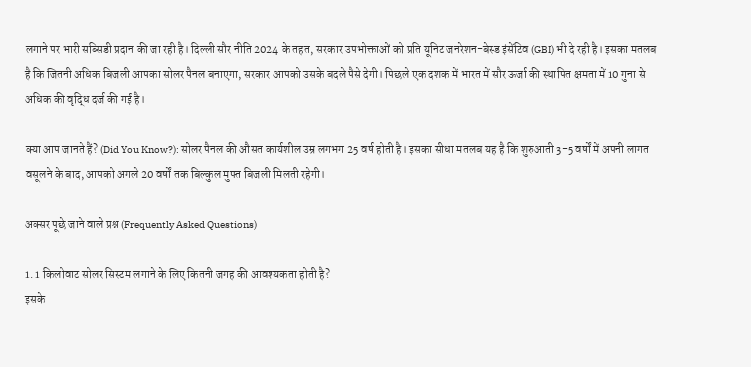लगाने पर भारी सब्सिडी प्रदान की जा रही है। दिल्ली सौर नीति 2024 के तहत, सरकार उपभोक्ताओं को प्रति यूनिट जनरेशन-बेस्ड इंसेंटिव (GBI) भी दे रही है। इसका मतलब है कि जितनी अधिक बिजली आपका सोलर पैनल बनाएगा, सरकार आपको उसके बदले पैसे देगी। पिछले एक दशक में भारत में सौर ऊर्जा की स्थापित क्षमता में 10 गुना से अधिक की वृद्धि दर्ज की गई है।

क्या आप जानते हैं? (Did You Know?): सोलर पैनल की औसत कार्यशील उम्र लगभग 25 वर्ष होती है। इसका सीधा मतलब यह है कि शुरुआती 3-5 वर्षों में अपनी लागत वसूलने के बाद, आपको अगले 20 वर्षों तक बिल्कुल मुफ्त बिजली मिलती रहेगी।

अक्सर पूछे जाने वाले प्रश्न (Frequently Asked Questions)

1. 1 किलोवाट सोलर सिस्टम लगाने के लिए कितनी जगह की आवश्यकता होती है?
इसके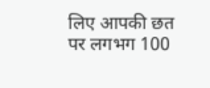लिए आपकी छत पर लगभग 100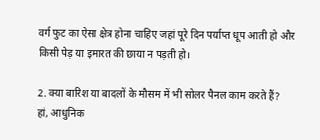वर्ग फुट का ऐसा क्षेत्र होना चाहिए जहां पूरे दिन पर्याप्त धूप आती हो और किसी पेड़ या इमारत की छाया न पड़ती हो।

2. क्या बारिश या बादलों के मौसम में भी सोलर पैनल काम करते हैं?
हां, आधुनिक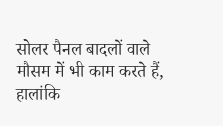सोलर पैनल बादलों वाले मौसम में भी काम करते हैं, हालांकि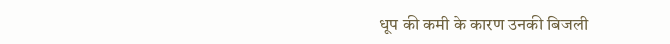धूप की कमी के कारण उनकी बिजली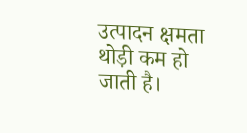उत्पादन क्षमता थोड़ी कम हो जाती है।